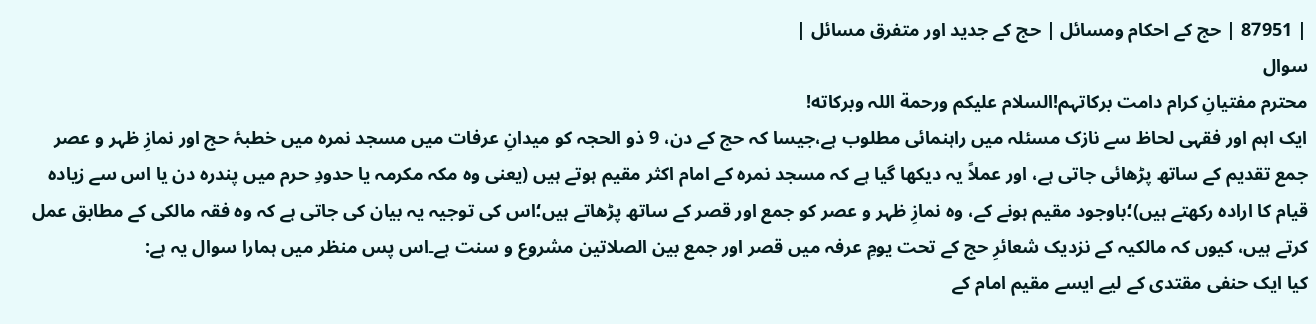| 87951 | حج کے احکام ومسائل | حج کے جدید اور متفرق مسائل |
سوال
محترم مفتیانِ کرام دامت برکاتہم!السلام علیکم ورحمة اللہ وبرکاته!
ایک اہم اور فقہی لحاظ سے نازک مسئلہ میں راہنمائی مطلوب ہے،جیسا کہ حج کے دن، 9 ذو الحجہ کو میدانِ عرفات میں مسجد نمرہ میں خطبۂ حج اور نمازِ ظہر و عصر جمع تقدیم کے ساتھ پڑھائی جاتی ہے، اور عملاً یہ دیکھا گیا ہے کہ مسجد نمرہ کے امام اکثر مقیم ہوتے ہیں (یعنی وہ مکہ مکرمہ یا حدودِ حرم میں پندرہ دن یا اس سے زیادہ قیام کا ارادہ رکھتے ہیں)؛باوجود مقیم ہونے کے، وہ نمازِ ظہر و عصر کو جمع اور قصر کے ساتھ پڑھاتے ہیں؛اس کی توجیہ یہ بیان کی جاتی ہے کہ وہ فقہ مالکی کے مطابق عمل کرتے ہیں، کیوں کہ مالکیہ کے نزدیک شعائرِ حج کے تحت یومِ عرفہ میں قصر اور جمع بین الصلاتین مشروع و سنت ہے۔اس پس منظر میں ہمارا سوال یہ ہے:
کیا ایک حنفی مقتدی کے لیے ایسے مقیم امام کے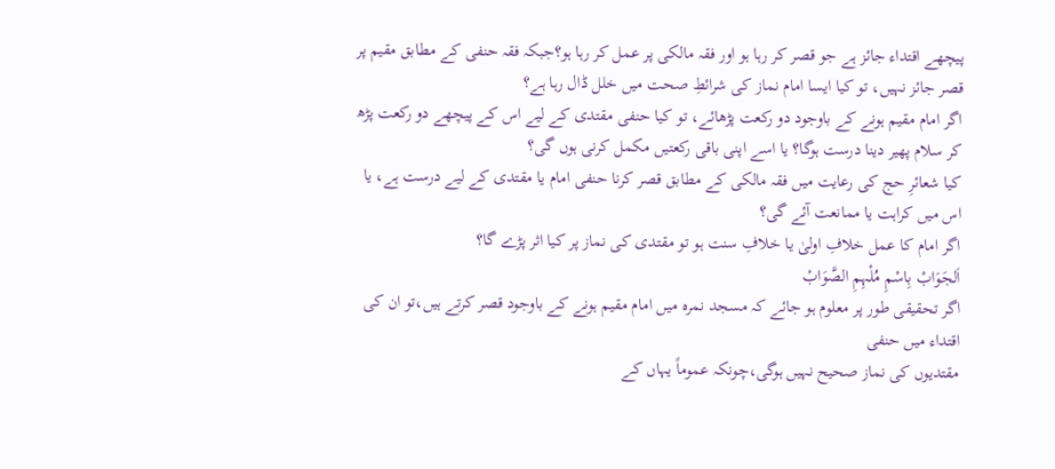پیچھے اقتداء جائز ہے جو قصر کر رہا ہو اور فقہ مالکی پر عمل کر رہا ہو؟جبکہ فقہ حنفی کے مطابق مقیم پر قصر جائز نہیں، تو کیا ایسا امام نماز کی شرائطِ صحت میں خلل ڈال رہا ہے؟
اگر امام مقیم ہونے کے باوجود دو رکعت پڑھائے، تو کیا حنفی مقتدی کے لیے اس کے پیچھے دو رکعت پڑھ کر سلام پھیر دینا درست ہوگا؟ یا اسے اپنی باقی رکعتیں مکمل کرنی ہوں گی؟
کیا شعائرِ حج کی رعایت میں فقہ مالکی کے مطابق قصر کرنا حنفی امام یا مقتدی کے لیے درست ہے، یا اس میں کراہت یا ممانعت آئے گی؟
اگر امام کا عمل خلافِ اولیٰ یا خلافِ سنت ہو تو مقتدی کی نماز پر کیا اثر پڑے گا؟
اَلجَوَابْ بِاسْمِ مُلْہِمِ الصَّوَابْ
اگر تحقیقی طور پر معلوم ہو جائے کہ مسجد نمرہ میں امام مقیم ہونے کے باوجود قصر کرتے ہیں،تو ان کی اقتداء میں حنفی
مقتدیوں کی نماز صحیح نہیں ہوگی،چونکہ عموماً یہاں کے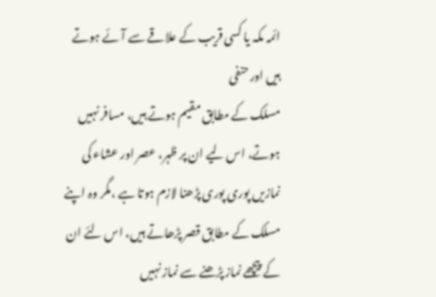ائمہ مکہ یا کسی قریب کے علاقے سے آئے ہوتے ہیں اور حنفی
مسلک کے مطابق مقیم ہوتے ہیں، مسافر نہیں ہوتے، اس لیے ان پر ظہر، عصر اور عشاء کی نمازیں پوری پوری پڑھنا لازم ہوتا ہے ،مگر وہ اپنے مسلک کے مطابق قصر پڑھاتے ہیں، اس لئے ان کے پیچھے نماز پڑھنے سے نماز نہیں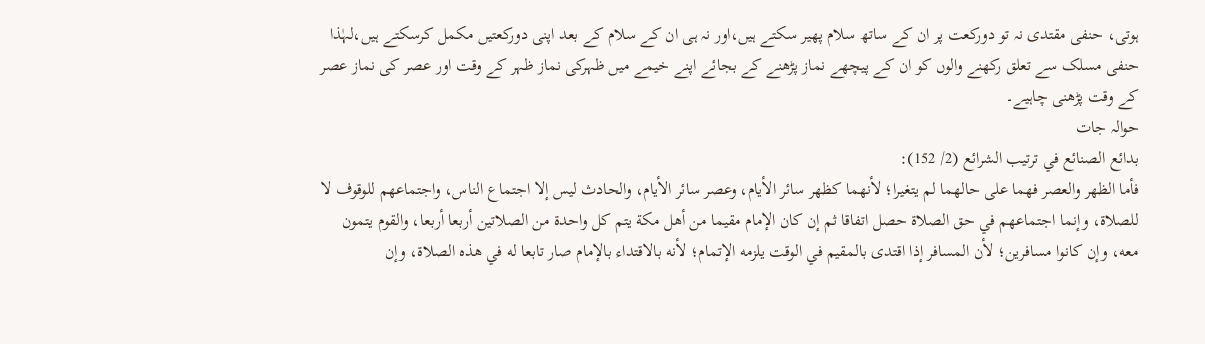ہوتی، حنفی مقتدی نہ تو دورکعت پر ان کے ساتھ سلام پھیر سکتے ہیں،اور نہ ہی ان کے سلام کے بعد اپنی دورکعتیں مکمل کرسکتے ہیں،لہٰذا حنفی مسلک سے تعلق رکھنے والوں کو ان کے پیچھے نماز پڑھنے کے بجائے اپنے خیمے میں ظہرکی نماز ظہر کے وقت اور عصر کی نماز عصر کے وقت پڑھنی چاہیے۔
حوالہ جات
بدائع الصنائع في ترتيب الشرائع (2/ 152):
فأما الظهر والعصر فهما على حالهما لم يتغيرا؛ لأنهما كظهر سائر الأيام، وعصر سائر الأيام، والحادث ليس إلا اجتماع الناس، واجتماعهم للوقوف لا للصلاة، وإنما اجتماعهم في حق الصلاة حصل اتفاقا ثم إن كان الإمام مقيما من أهل مكة يتم كل واحدة من الصلاتين أربعا أربعا، والقوم يتمون معه، وإن كانوا مسافرين؛ لأن المسافر إذا اقتدى بالمقيم في الوقت يلزمه الإتمام؛ لأنه بالاقتداء بالإمام صار تابعا له في هذه الصلاة، وإن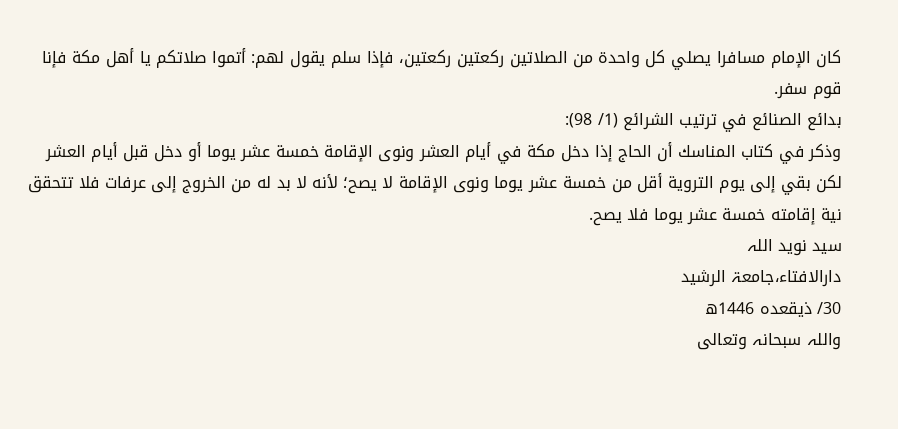كان الإمام مسافرا يصلي كل واحدة من الصلاتين ركعتين ركعتين، فإذا سلم يقول لهم: أتموا صلاتكم يا أهل مكة فإنا قوم سفر.
بدائع الصنائع في ترتيب الشرائع (1/ 98):
وذكر في كتاب المناسك أن الحاج إذا دخل مكة في أيام العشر ونوى الإقامة خمسة عشر يوما أو دخل قبل أيام العشر لكن بقي إلى يوم التروية أقل من خمسة عشر يوما ونوى الإقامة لا يصح؛ لأنه لا بد له من الخروج إلى عرفات فلا تتحقق نية إقامته خمسة عشر يوما فلا يصح.
سید نوید اللہ
دارالافتاء،جامعۃ الرشید
30/ ذیقعدہ 1446ھ
واللہ سبحانہ وتعالی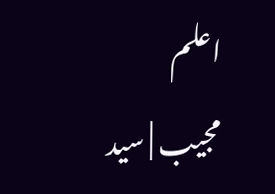اعلم
مجیب | سید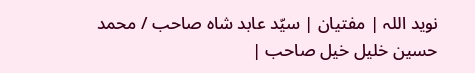نوید اللہ | مفتیان | سیّد عابد شاہ صاحب / محمد حسین خلیل خیل صاحب |